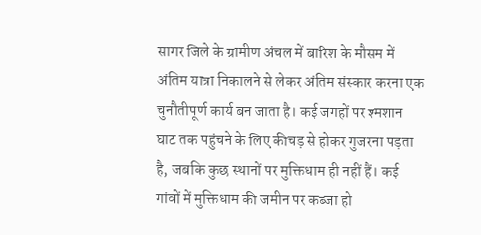सागर जिले के ग्रामीण अंचल में बारिश के मौसम में अंतिम यात्रा निकालने से लेकर अंतिम संस्कार करना एक चुनौतीपूर्ण कार्य बन जाता है। कई जगहों पर श्मशान घाट तक पहुंचने के लिए कीचड़ से होकर गुजरना पड़ता है, जबकि कुछ स्थानों पर मुक्तिधाम ही नहीं हैं। कई गांवों में मुक्तिधाम की जमीन पर कब्जा हो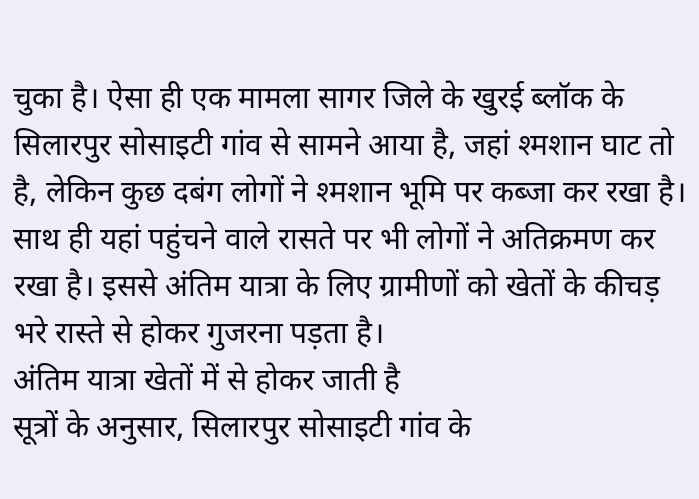चुका है। ऐसा ही एक मामला सागर जिले के खुरई ब्लॉक के सिलारपुर सोसाइटी गांव से सामने आया है, जहां श्मशान घाट तो है, लेकिन कुछ दबंग लोगों ने श्मशान भूमि पर कब्जा कर रखा है। साथ ही यहां पहुंचने वाले रासते पर भी लोगों ने अतिक्रमण कर रखा है। इससे अंतिम यात्रा के लिए ग्रामीणों को खेतों के कीचड़ भरे रास्ते से होकर गुजरना पड़ता है।
अंतिम यात्रा खेतों में से होकर जाती है
सूत्रों के अनुसार, सिलारपुर सोसाइटी गांव के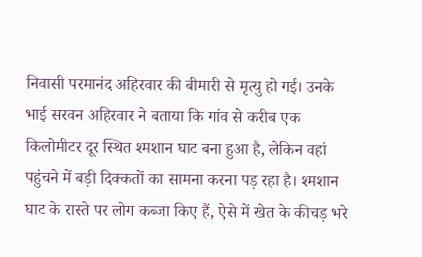निवासी परमानंद अहिरवार की बीमारी से मृत्यु हो गई। उनके भाई सरवन अहिरवार ने बताया कि गांव से करीब एक किलोमीटर दूर स्थित श्मशान घाट बना हुआ है, लेकिन वहां पहुंचने में बड़ी दिक्कतों का सामना करना पड़ रहा है। श्मशान घाट के रास्ते पर लोग कब्जा किए हैं, ऐसे में खेत के कीचड़ भरे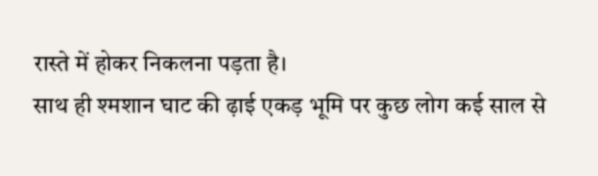रास्ते में होकर निकलना पड़ता है।
साथ ही श्मशान घाट की ढ़ाई एकड़ भूमि पर कुछ लोग कई साल से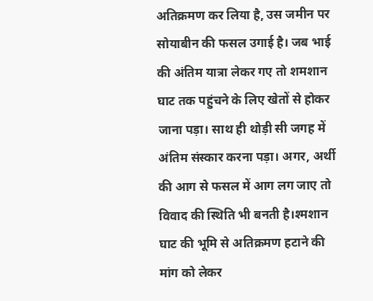अतिक्रमण कर लिया है, उस जमीन पर सोयाबीन की फसल उगाई है। जब भाई की अंतिम यात्रा लेकर गए तो शमशान घाट तक पहुंचने के लिए खेतों से होकर जाना पड़ा। साथ ही थोड़ी सी जगह में अंतिम संस्कार करना पड़ा। अगर, अर्थी की आग से फसल में आग लग जाए तो विवाद की स्थिति भी बनती है।श्मशान घाट की भूमि से अतिक्रमण हटाने की मांग को लेकर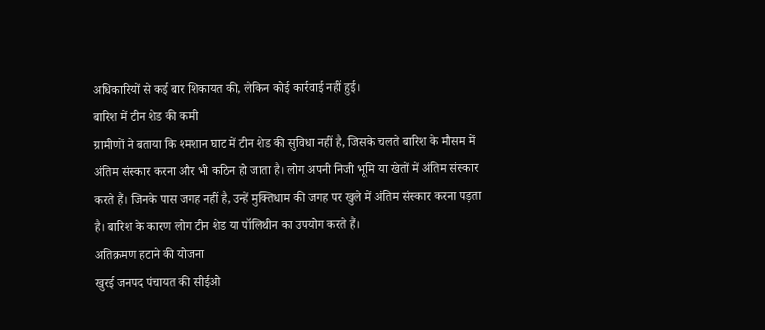अधिकारियों से कई बार शिकायत की, लेकिन कोई कार्रवाई नहीं हुई।
बारिश में टीन शेड की कमी
ग्रामीणों ने बताया कि श्मशान घाट में टीन शेड की सुविधा नहीं है, जिसके चलते बारिश के मौसम में अंतिम संस्कार करना और भी कठिन हो जाता है। लोग अपनी निजी भूमि या खेतों में अंतिम संस्कार करते हैं। जिनके पास जगह नहीं है, उन्हें मुक्तिधाम की जगह पर खुले में अंतिम संस्कार करना पड़ता है। बारिश के कारण लोग टीन शेड या पॉलिथीन का उपयोग करते हैं।
अतिक्रमण हटाने की योजना
खुरई जनपद पंचायत की सीईओ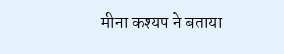मीना कश्यप ने बताया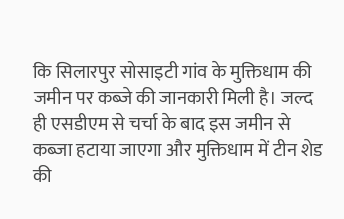कि सिलारपुर सोसाइटी गांव के मुक्तिधाम की जमीन पर कब्जे की जानकारी मिली है। जल्द ही एसडीएम से चर्चा के बाद इस जमीन से कब्जा हटाया जाएगा और मुक्तिधाम में टीन शेड की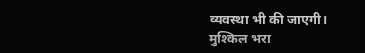व्यवस्था भी की जाएगी।
मुश्किल भरा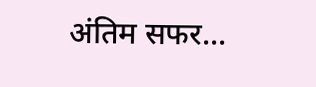अंतिम सफर...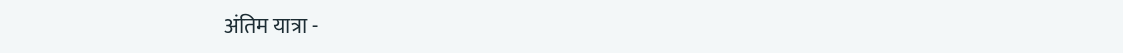अंतिम यात्रा -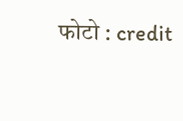फोटो : credit